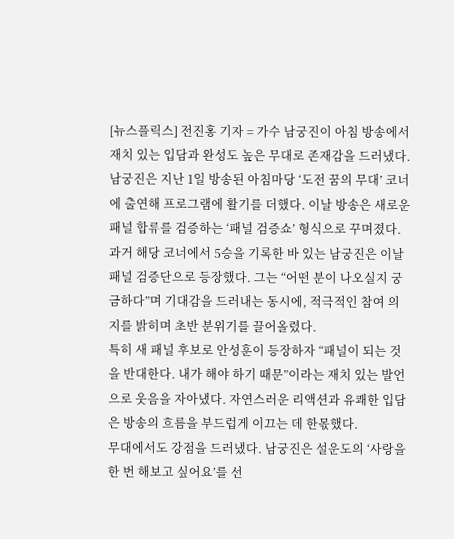[뉴스플릭스] 전진홍 기자 = 가수 남궁진이 아침 방송에서 재치 있는 입담과 완성도 높은 무대로 존재감을 드러냈다.
남궁진은 지난 1일 방송된 아침마당 ‘도전 꿈의 무대’ 코너에 출연해 프로그램에 활기를 더했다. 이날 방송은 새로운 패널 합류를 검증하는 ‘패널 검증쇼’ 형식으로 꾸며졌다.
과거 해당 코너에서 5승을 기록한 바 있는 남궁진은 이날 패널 검증단으로 등장했다. 그는 “어떤 분이 나오실지 궁금하다”며 기대감을 드러내는 동시에, 적극적인 참여 의지를 밝히며 초반 분위기를 끌어올렸다.
특히 새 패널 후보로 안성훈이 등장하자 “패널이 되는 것을 반대한다. 내가 해야 하기 때문”이라는 재치 있는 발언으로 웃음을 자아냈다. 자연스러운 리액션과 유쾌한 입담은 방송의 흐름을 부드럽게 이끄는 데 한몫했다.
무대에서도 강점을 드러냈다. 남궁진은 설운도의 ‘사랑을 한 번 해보고 싶어요’를 선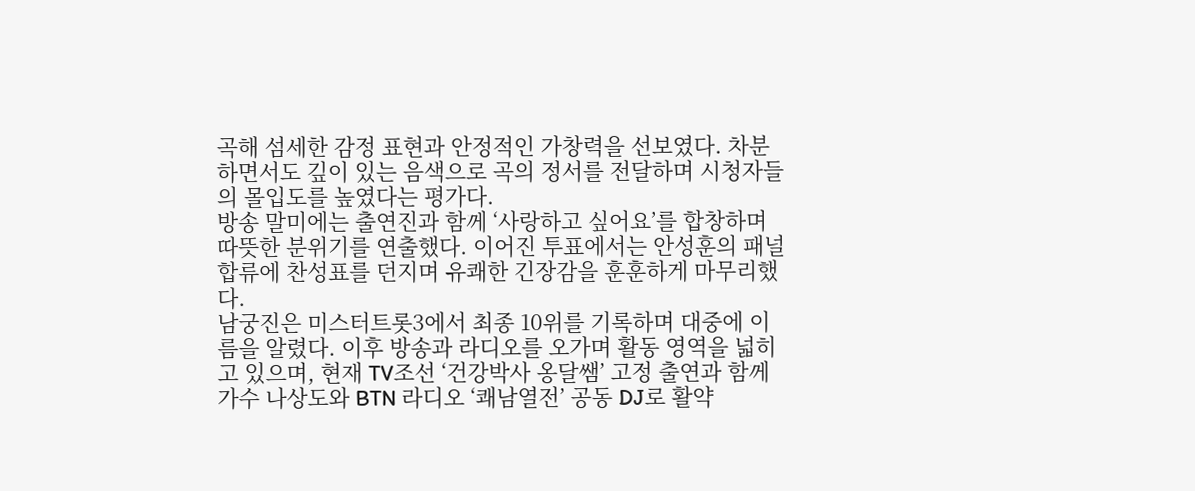곡해 섬세한 감정 표현과 안정적인 가창력을 선보였다. 차분하면서도 깊이 있는 음색으로 곡의 정서를 전달하며 시청자들의 몰입도를 높였다는 평가다.
방송 말미에는 출연진과 함께 ‘사랑하고 싶어요’를 합창하며 따뜻한 분위기를 연출했다. 이어진 투표에서는 안성훈의 패널 합류에 찬성표를 던지며 유쾌한 긴장감을 훈훈하게 마무리했다.
남궁진은 미스터트롯3에서 최종 10위를 기록하며 대중에 이름을 알렸다. 이후 방송과 라디오를 오가며 활동 영역을 넓히고 있으며, 현재 TV조선 ‘건강박사 옹달쌤’ 고정 출연과 함께 가수 나상도와 BTN 라디오 ‘쾌남열전’ 공동 DJ로 활약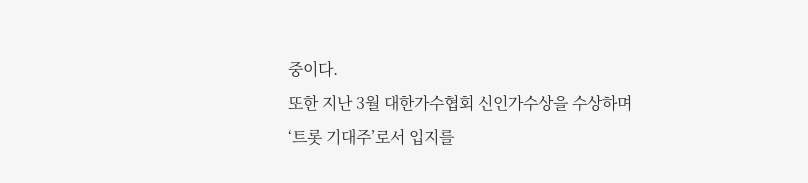중이다.
또한 지난 3월 대한가수협회 신인가수상을 수상하며 ‘트롯 기대주’로서 입지를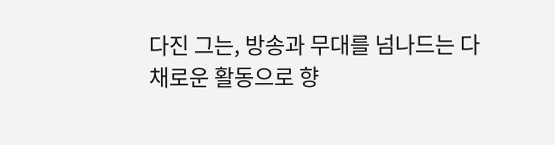다진 그는, 방송과 무대를 넘나드는 다채로운 활동으로 향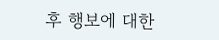후 행보에 대한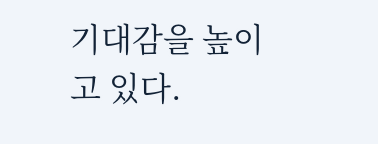기대감을 높이고 있다.